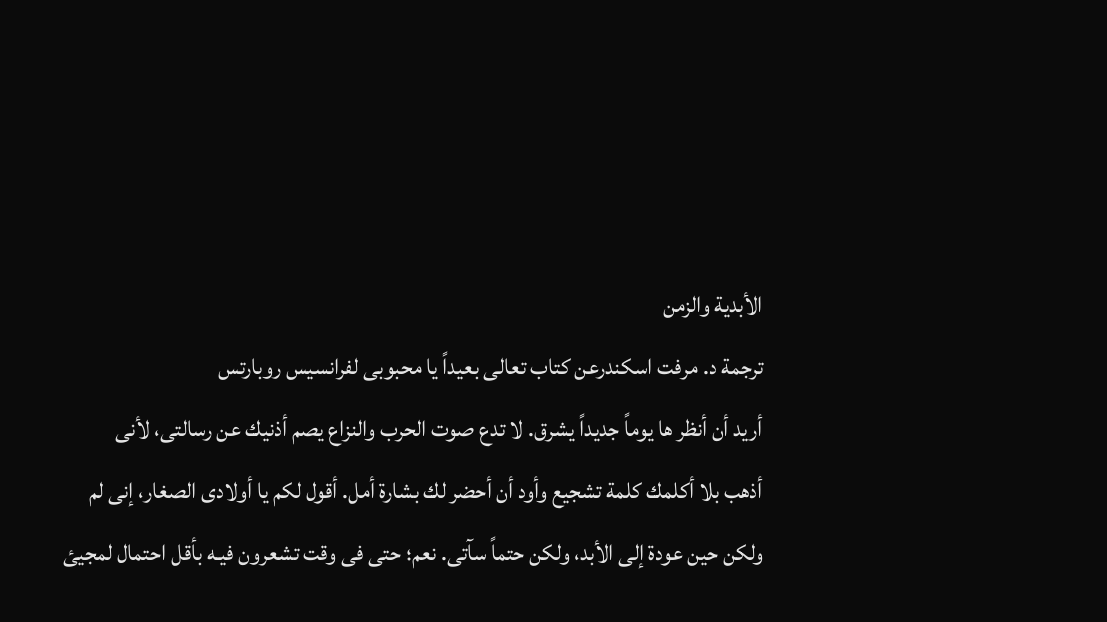الأبدية والزمن
ترجمة د. مرفت اسكندرعن كتاب تعالى بعيداً يا محبوبى لفرانسيس روبارتس
أريد أن أنظر ها يوماً جديداً يشرق. لا تدع صوت الحرب والنزاع يصم أذنيك عن رسالتى، لأنى
أذهب بلا أكلمك كلمة تشجيع وأود أن أحضر لك بشارة أمل. أقول لكم يا أولادى الصغار، إنى لم
ولكن حين عودة إلى الأبد، ولكن حتماً سآتى. نعم؛ حتى فى وقت تشعرون فيـه بأقل احتمال لمجيئ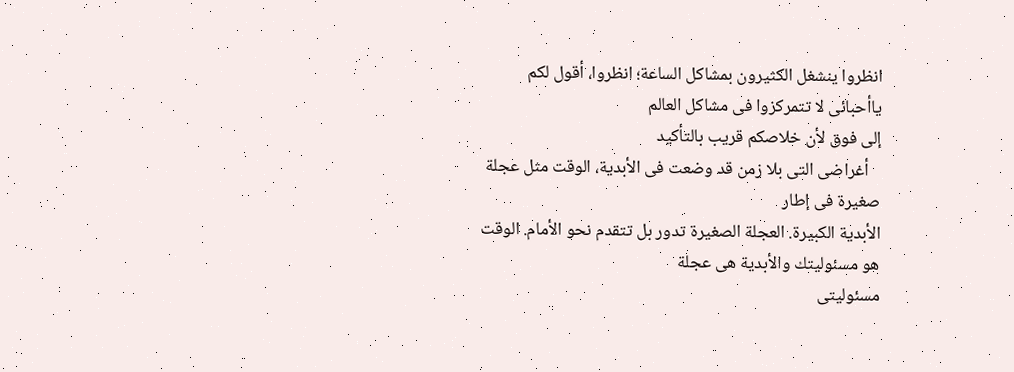انظروا ينشغل الكثيرون بمشاكل الساعة؛ انظروا، أقول لكم ياأحبائى لا تتمركزوا فى مشاكل العالم
إلى فوق لأن خلاصكم قريب بالتأكيد
   أغراضى التى بلا زمن قد وضعت فى الأبدية، الوقت مثل عجلة صغيرة فى إطار
الأبدية الكبيرة. العجلة الصغيرة تدور بل تتقدم نحو الأمام. الوقت هو مسئوليتك والأبدية هى عجلة
مسئوليتى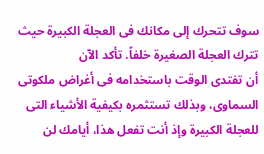سوف تتحرك إلى مكانك فى العجلة الكبيرة حيث تترك العجلة الصغيرة خلفاً. تأكد الآن
أن تفتدى الوقت باستخدامه فى أغراض ملكوتى السماوى، وبذلك تستثمره بكيفية الأشياء التى
للعجلة الكبيرة وإذ أنت تفعل هذا، أيامك لن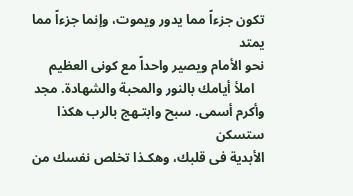تكون جزءاً مما يدور ويموت، وإنما جزءاً مما يمتد
نحو الأمام ويصير واحداً مع كونى العظيم
   املأ أيامك بالنور والمحبة والشهادة. مجد وأكرم أسمى. سبح وابتـهج بالرب هكذا ستسكن
الأبدية فى قلبك، وهكـذا تخلص نفسك من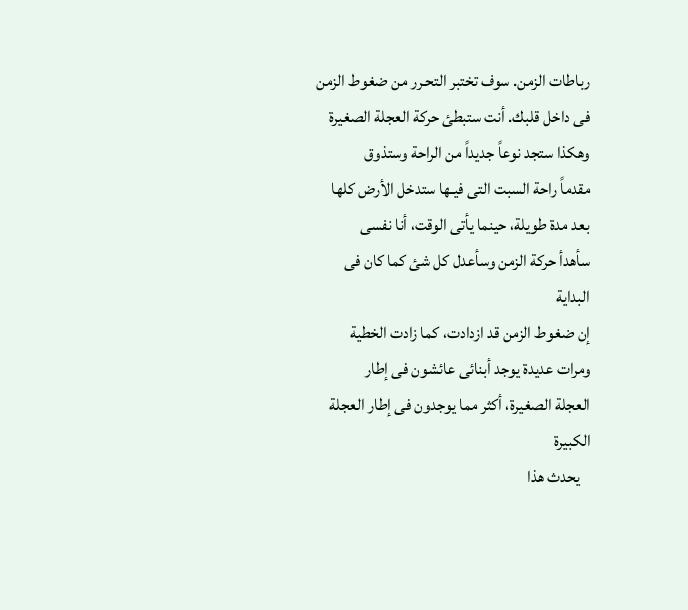رباطات الزمن. سوف تختبر التحـرر من ضغوط الزمن
فى داخل قلبك. أنت ستبطئ حركة العجلة الصغيرة وهكذا ستجد نوعاً جديداً من الراحة وستذوق
مقدماً راحة السبت التى فيـها ستدخل الأرض كلها بعد مدة طويلة، حينما يأتى الوقت، أنا نفسى
سأهدأ حركة الزمن وسأعدل كل شئ كما كان فى البداية
إن ضغوط الزمن قد ازدادت، كما زادت الخطية ومرات عديدة يوجد أبنائى عائشون فى إطار
العجلة الصغيرة، أكثر مما يوجدون فى إطار العجلة الكبيرة
   يحدث هذا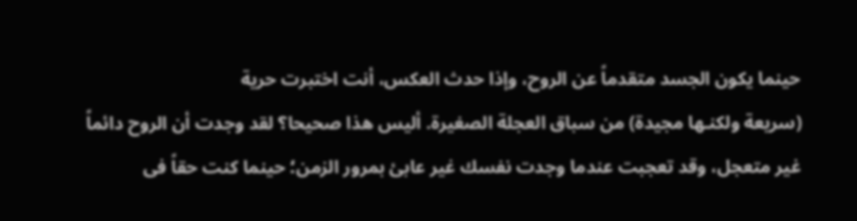حينما يكون الجسد متقدماً عن الروح، وإذا حدث العكس، أنت اختبرت حرية
(سريعة ولكنـها مجيدة) من سباق العجلة الصغيرة. أليس هذا صحيحا؟ لقد وجدت أن الروح دائماً
غير متعجل، وقد تعجبت عندما وجدت نفسك غير عابئ بمرور الزمن؛ حينما كنت حقاً فى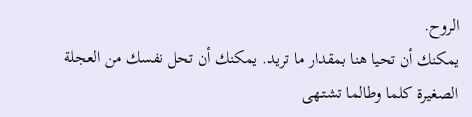الروح.
يمكنك أن تحيا هنا بمقدار ما تريد. يمكنك أن تحل نفسك من العجلة الصغيرة كلما وطالما تشتـهى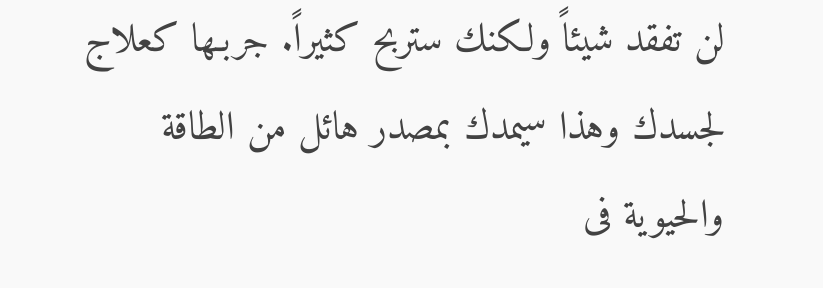لن تفقد شيئاً ولكنك ستربح كثيراً. جربـها كعلاج لجسدك وهذا سيمدك بمصدر هائل من الطاقة
والحيوية فى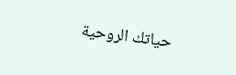حياتك الروحية